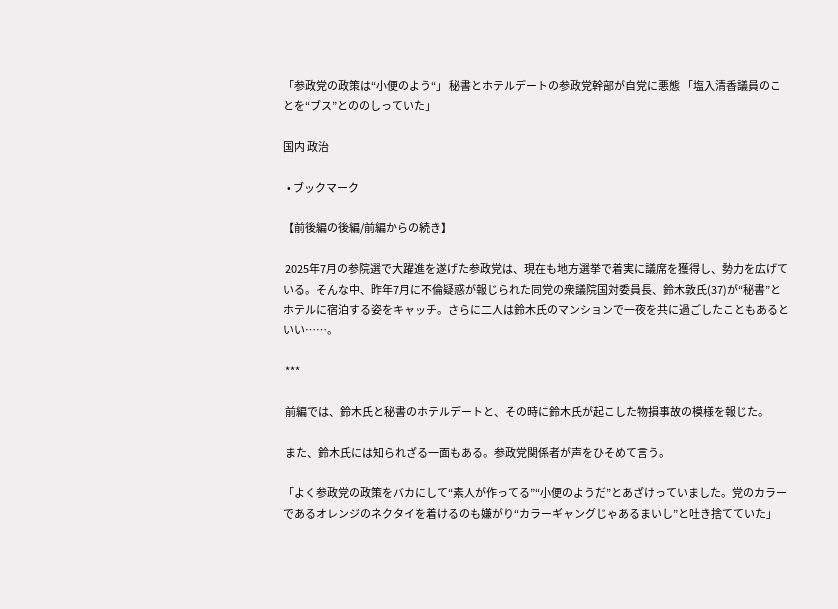「参政党の政策は“小便のよう“」 秘書とホテルデートの参政党幹部が自党に悪態 「塩入清香議員のことを“ブス”とののしっていた」

国内 政治

  • ブックマーク

【前後編の後編/前編からの続き】

 2025年7月の参院選で大躍進を遂げた参政党は、現在も地方選挙で着実に議席を獲得し、勢力を広げている。そんな中、昨年7月に不倫疑惑が報じられた同党の衆議院国対委員長、鈴木敦氏(37)が“秘書”とホテルに宿泊する姿をキャッチ。さらに二人は鈴木氏のマンションで一夜を共に過ごしたこともあるといい……。

 ***

 前編では、鈴木氏と秘書のホテルデートと、その時に鈴木氏が起こした物損事故の模様を報じた。

 また、鈴木氏には知られざる一面もある。参政党関係者が声をひそめて言う。

「よく参政党の政策をバカにして“素人が作ってる”“小便のようだ”とあざけっていました。党のカラーであるオレンジのネクタイを着けるのも嫌がり“カラーギャングじゃあるまいし”と吐き捨てていた」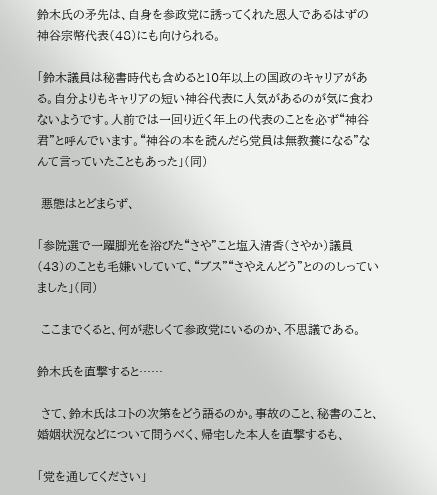鈴木氏の矛先は、自身を参政党に誘ってくれた恩人であるはずの神谷宗幣代表(48)にも向けられる。

「鈴木議員は秘書時代も含めると10年以上の国政のキャリアがある。自分よりもキャリアの短い神谷代表に人気があるのが気に食わないようです。人前では一回り近く年上の代表のことを必ず“神谷君”と呼んでいます。“神谷の本を読んだら党員は無教養になる”なんて言っていたこともあった」(同)

 悪態はとどまらず、

「参院選で一躍脚光を浴びた“さや”こと塩入清香(さやか)議員(43)のことも毛嫌いしていて、“ブス”“さやえんどう”とののしっていました」(同)

 ここまでくると、何が悲しくて参政党にいるのか、不思議である。

鈴木氏を直撃すると……

 さて、鈴木氏はコトの次第をどう語るのか。事故のこと、秘書のこと、婚姻状況などについて問うべく、帰宅した本人を直撃するも、

「党を通してください」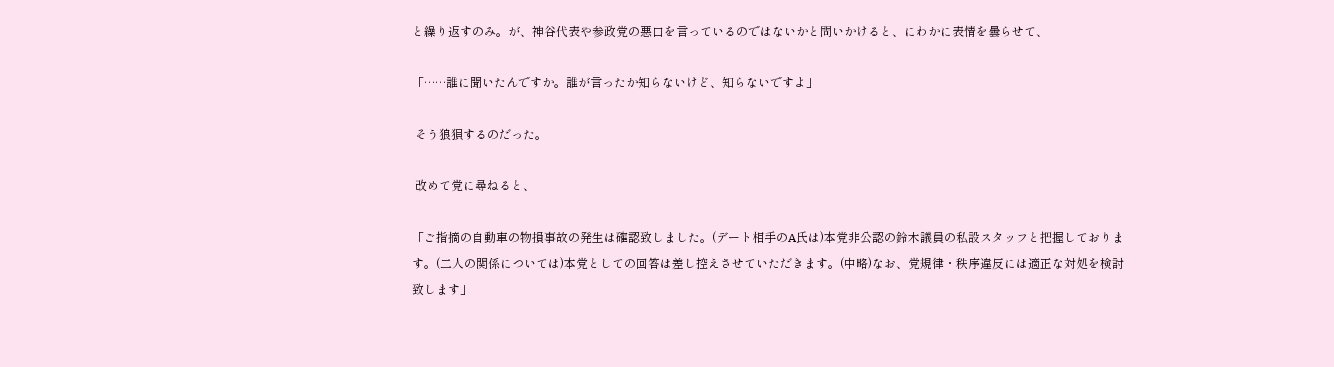と繰り返すのみ。が、神谷代表や参政党の悪口を言っているのではないかと問いかけると、にわかに表情を曇らせて、

「……誰に聞いたんですか。誰が言ったか知らないけど、知らないですよ」

 そう狼狽するのだった。

 改めて党に尋ねると、

「ご指摘の自動車の物損事故の発生は確認致しました。(デート相手のA氏は)本党非公認の鈴木議員の私設スタッフと把握しております。(二人の関係については)本党としての回答は差し控えさせていただきます。(中略)なお、党規律・秩序違反には適正な対処を検討致します」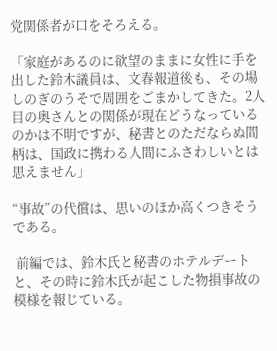党関係者が口をそろえる。

「家庭があるのに欲望のままに女性に手を出した鈴木議員は、文春報道後も、その場しのぎのうそで周囲をごまかしてきた。2人目の奥さんとの関係が現在どうなっているのかは不明ですが、秘書とのただならぬ間柄は、国政に携わる人間にふさわしいとは思えません」

“事故”の代償は、思いのほか高くつきそうである。

 前編では、鈴木氏と秘書のホテルデートと、その時に鈴木氏が起こした物損事故の模様を報じている。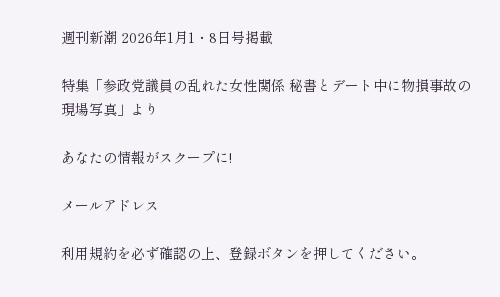週刊新潮 2026年1月1・8日号掲載

特集「参政党議員の乱れた女性関係 秘書とデート中に物損事故の現場写真」より

あなたの情報がスクープに!

メールアドレス

利用規約を必ず確認の上、登録ボタンを押してください。